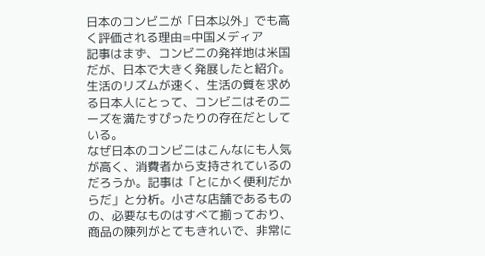日本のコンビニが「日本以外」でも高く評価される理由=中国メディア
記事はまず、コンビニの発祥地は米国だが、日本で大きく発展したと紹介。生活のリズムが速く、生活の質を求める日本人にとって、コンビニはそのニーズを満たすぴったりの存在だとしている。
なぜ日本のコンビニはこんなにも人気が高く、消費者から支持されているのだろうか。記事は「とにかく便利だからだ」と分析。小さな店舗であるものの、必要なものはすべて揃っており、商品の陳列がとてもきれいで、非常に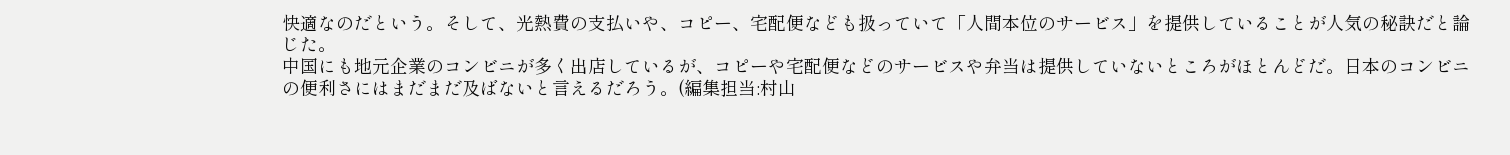快適なのだという。そして、光熱費の支払いや、コピー、宅配便なども扱っていて「人間本位のサービス」を提供していることが人気の秘訣だと論じた。
中国にも地元企業のコンビニが多く出店しているが、コピーや宅配便などのサービスや弁当は提供していないところがほとんどだ。日本のコンビニの便利さにはまだまだ及ばないと言えるだろう。(編集担当:村山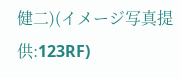健二)(イメージ写真提供:123RF)